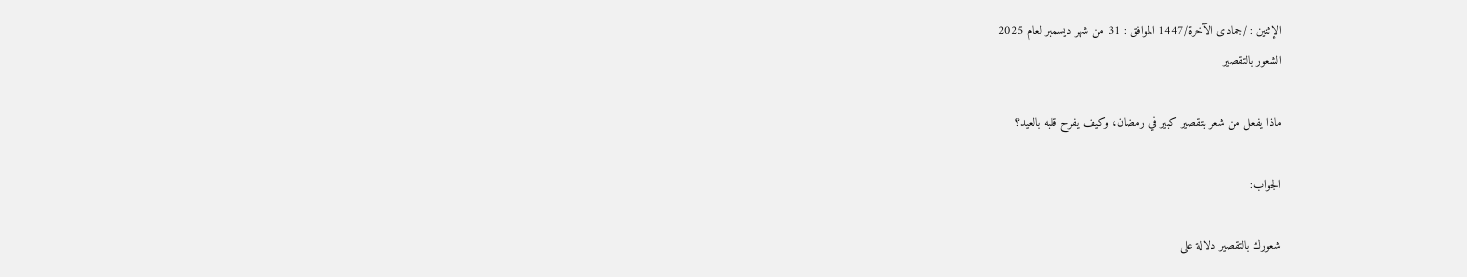الإثنين : /جمادى الآخرة/1447 الموافق : 31 من شهر ديسمبر لعام 2025
الشعور بالتقصير

ماذا يفعل من شعر بتقصير كبير في رمضان، وكيف يفرح قلبه بالعيد؟

الجواب:

شعورك بالتقصير دلالة على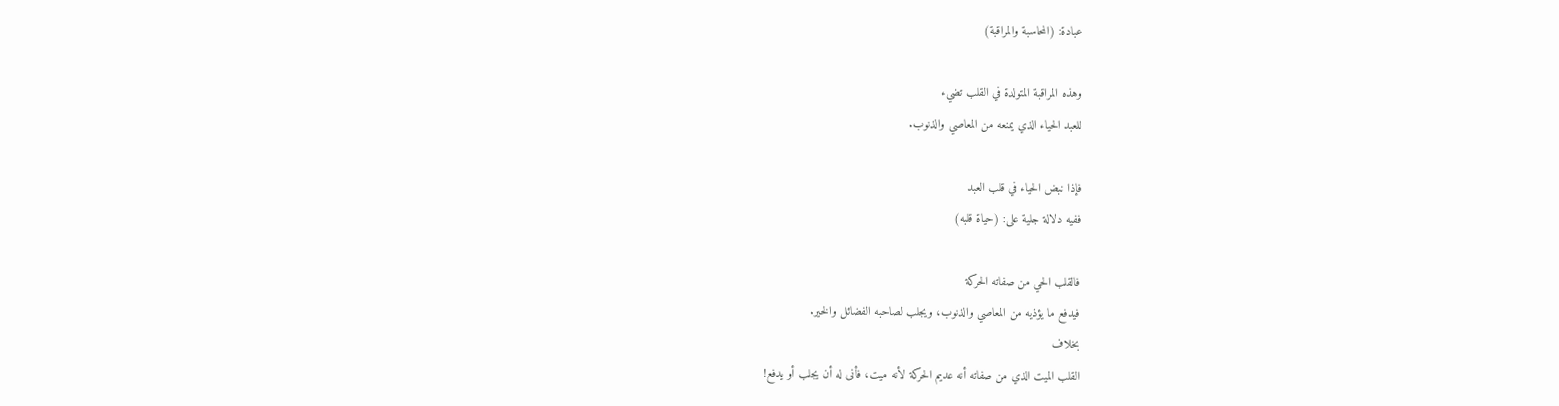عبادة: (المحاسبة والمراقبة)

وهذه المراقبة المتولدة في القلب تضيء
للعبد الحياء الذي يمنعه من المعاصي والذنوب.

فإذا نبض الحياء في قلب العبد
ففيه دلالة جلية على: (حياة قلبه)

فالقلب الحي من صفاته الحركة
فيدفع ما يؤذيه من المعاصي والذنوب، ويجلب لصاحبه الفضائل والخير.
بخلاف
القلب الميت الذي من صفاته أنه عديم الحركة لأنه ميت، فأنى له أن يجلب أو يدفع!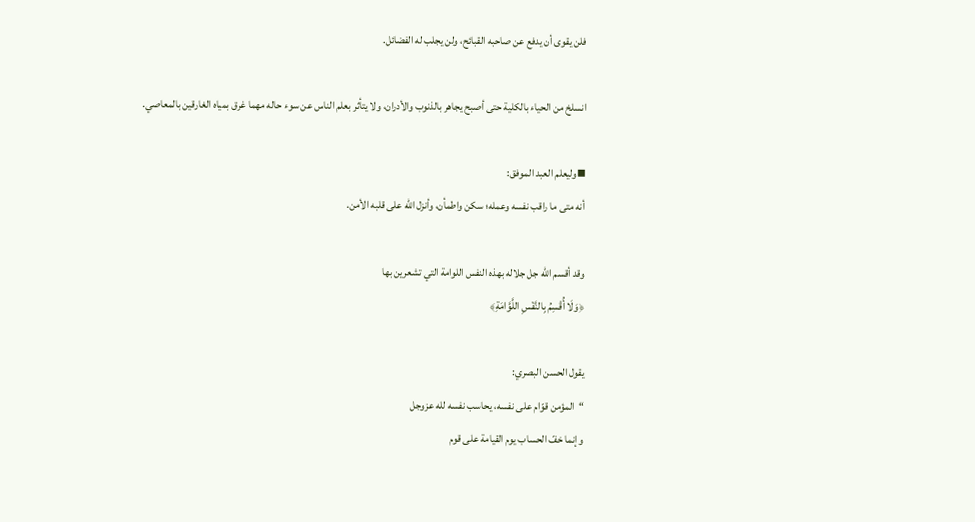فلن يقوى أن يدفع عن صاحبه القبائح، ولن يجلب له الفضائل.

انسلخ من الحياء بالكلية حتى أصبح يجاهر بالذنوب والأدران، ولا يتأثر بعلم الناس عن سوء حاله مهما غرق بمياه الغارقين بالمعاصي.

▪وليعلم العبد الموفق:
أنه متى ما راقب نفسه وعمله؛ سكن واطمأن، وأنزل الله على قلبه الأمن.

وقد أقسم الله جل جلاله بهذه النفس اللوامة التي تشعرين بها
﴿وَلَا أُقْسِمُ بِالنَّفْسِ اللَّوَّامَةِ﴾

يقول الحسن البصري:
“المؤمن قوّام على نفسه، يحاسب نفسه لله عزوجل
وإنما خفّ الحساب يوم القيامة على قوم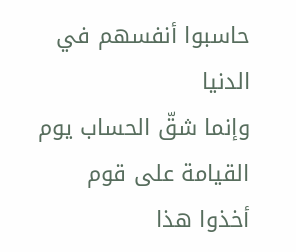حاسبوا أنفسهم في الدنيا
وإنما شقّ الحساب يوم القيامة على قوم أخذوا هذا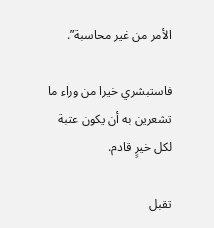الأمر من غير محاسبة”.

فاستبشري خيرا من وراء ما تشعرين به أن يكون عتبة لكل خيرٍ قادم.

تقبل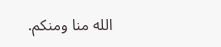الله منا ومنكم.